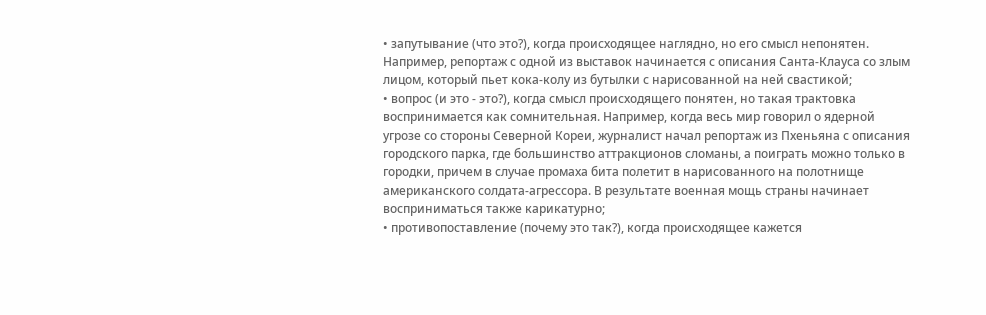• запутывание (что это?), когда происходящее наглядно, но его смысл непонятен. Например, репортаж с одной из выставок начинается с описания Санта-Клауса со злым лицом, который пьет кока-колу из бутылки с нарисованной на ней свастикой;
• вопрос (и это - это?), когда смысл происходящего понятен, но такая трактовка воспринимается как сомнительная. Например, когда весь мир говорил о ядерной угрозе со стороны Северной Кореи, журналист начал репортаж из Пхеньяна с описания городского парка, где большинство аттракционов сломаны, а поиграть можно только в городки, причем в случае промаха бита полетит в нарисованного на полотнище американского солдата-агрессора. В результате военная мощь страны начинает восприниматься также карикатурно;
• противопоставление (почему это так?), когда происходящее кажется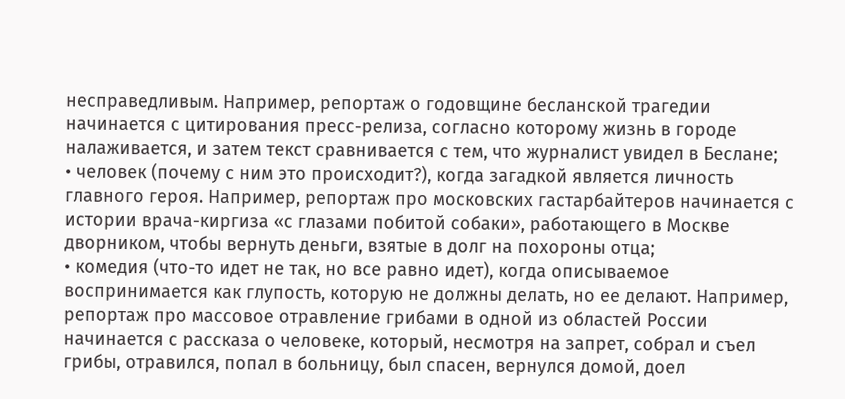несправедливым. Например, репортаж о годовщине бесланской трагедии начинается с цитирования пресс-релиза, согласно которому жизнь в городе налаживается, и затем текст сравнивается с тем, что журналист увидел в Беслане;
• человек (почему с ним это происходит?), когда загадкой является личность главного героя. Например, репортаж про московских гастарбайтеров начинается с истории врача-киргиза «с глазами побитой собаки», работающего в Москве дворником, чтобы вернуть деньги, взятые в долг на похороны отца;
• комедия (что-то идет не так, но все равно идет), когда описываемое воспринимается как глупость, которую не должны делать, но ее делают. Например, репортаж про массовое отравление грибами в одной из областей России начинается с рассказа о человеке, который, несмотря на запрет, собрал и съел грибы, отравился, попал в больницу, был спасен, вернулся домой, доел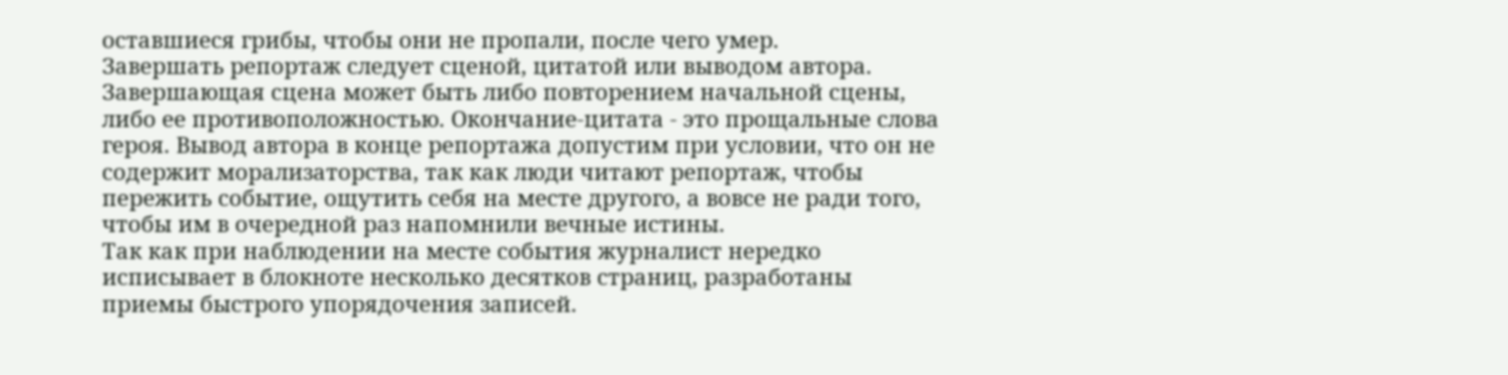оставшиеся грибы, чтобы они не пропали, после чего умер.
Завершать репортаж следует сценой, цитатой или выводом автора. Завершающая сцена может быть либо повторением начальной сцены, либо ее противоположностью. Окончание-цитата - это прощальные слова героя. Вывод автора в конце репортажа допустим при условии, что он не содержит морализаторства, так как люди читают репортаж, чтобы пережить событие, ощутить себя на месте другого, а вовсе не ради того, чтобы им в очередной раз напомнили вечные истины.
Так как при наблюдении на месте события журналист нередко исписывает в блокноте несколько десятков страниц, разработаны приемы быстрого упорядочения записей.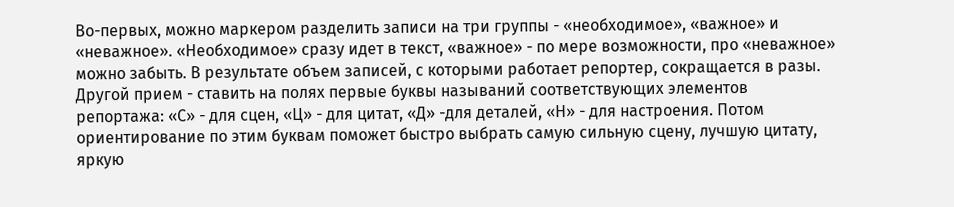Во-первых, можно маркером разделить записи на три группы - «необходимое», «важное» и «неважное». «Необходимое» сразу идет в текст, «важное» - по мере возможности, про «неважное» можно забыть. В результате объем записей, с которыми работает репортер, сокращается в разы. Другой прием - ставить на полях первые буквы называний соответствующих элементов репортажа: «С» - для сцен, «Ц» - для цитат, «Д» -для деталей, «Н» - для настроения. Потом ориентирование по этим буквам поможет быстро выбрать самую сильную сцену, лучшую цитату, яркую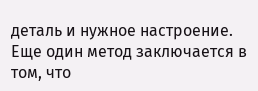деталь и нужное настроение.
Еще один метод заключается в том, что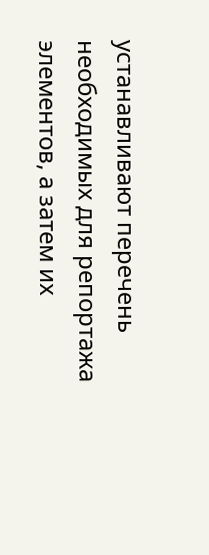устанавливают перечень необходимых для репортажа элементов, а затем их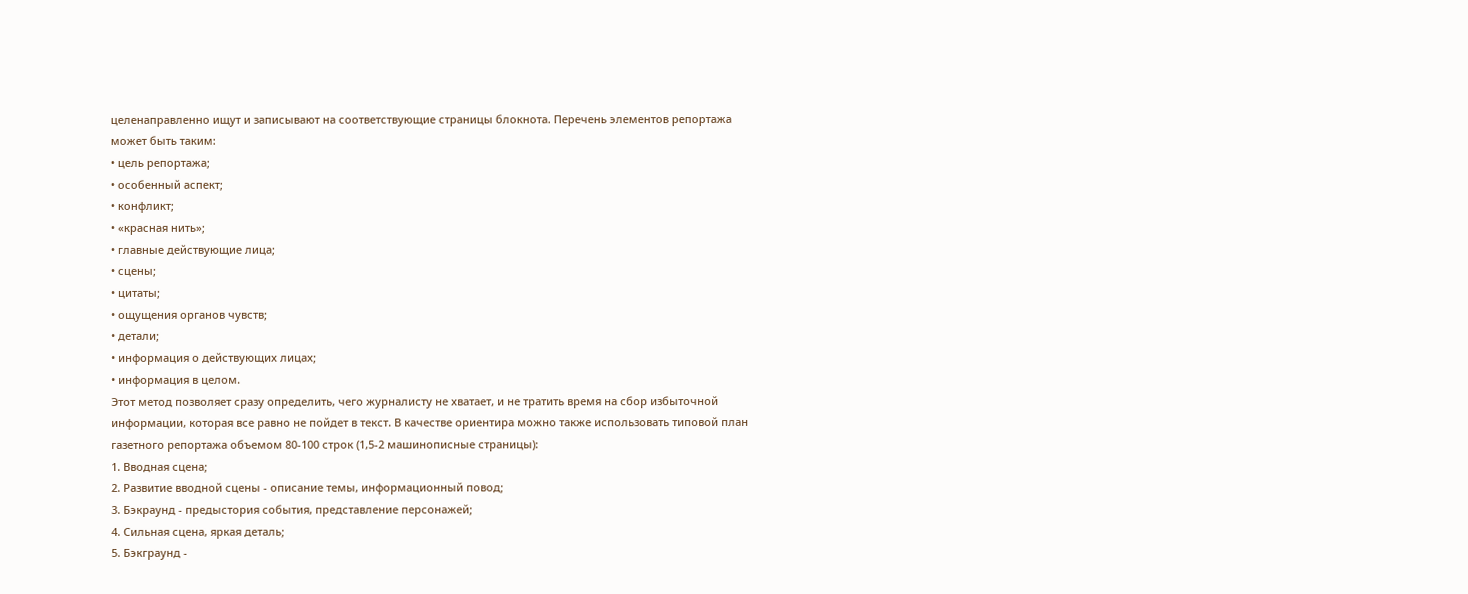целенаправленно ищут и записывают на соответствующие страницы блокнота. Перечень элементов репортажа может быть таким:
• цель репортажа;
• особенный аспект;
• конфликт;
• «красная нить»;
• главные действующие лица;
• сцены;
• цитаты;
• ощущения органов чувств;
• детали;
• информация о действующих лицах;
• информация в целом.
Этот метод позволяет сразу определить, чего журналисту не хватает, и не тратить время на сбор избыточной информации, которая все равно не пойдет в текст. В качестве ориентира можно также использовать типовой план газетного репортажа объемом 80-100 строк (1,5-2 машинописные страницы):
1. Вводная сцена;
2. Развитие вводной сцены - описание темы, информационный повод;
3. Бэкраунд - предыстория события, представление персонажей;
4. Сильная сцена, яркая деталь;
5. Бэкграунд -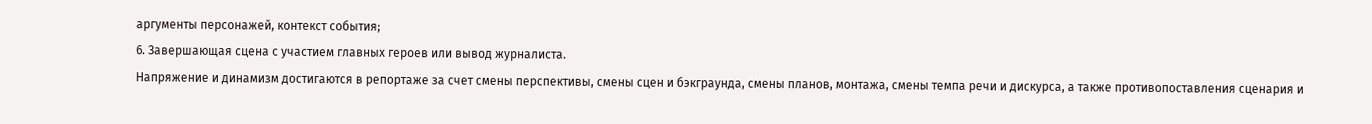аргументы персонажей, контекст события;
6. Завершающая сцена с участием главных героев или вывод журналиста.
Напряжение и динамизм достигаются в репортаже за счет смены перспективы, смены сцен и бэкграунда, смены планов, монтажа, смены темпа речи и дискурса, а также противопоставления сценария и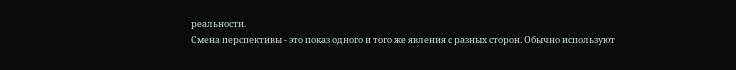реальности.
Смена перспективы - это показ одного и того же явления с разных сторон. Обычно используют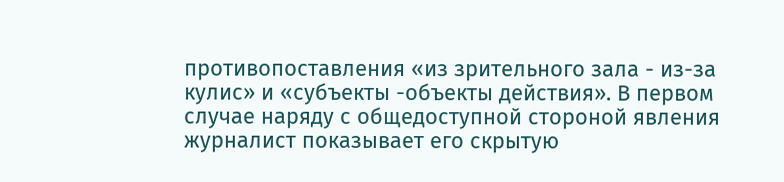противопоставления «из зрительного зала - из-за кулис» и «субъекты -объекты действия». В первом случае наряду с общедоступной стороной явления журналист показывает его скрытую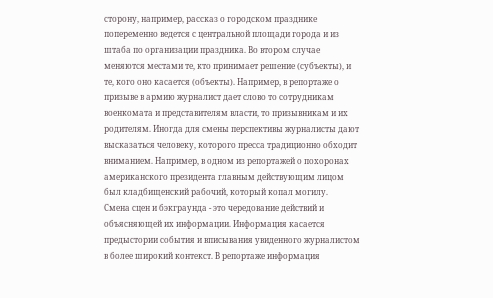сторону, например, рассказ о городском празднике попеременно ведется с центральной площади города и из штаба по организации праздника. Во втором случае меняются местами те, кто принимает решение (субъекты), и те, кого оно касается (объекты). Например, в репортаже о призыве в армию журналист дает слово то сотрудникам военкомата и представителям власти, то призывникам и их родителям. Иногда для смены перспективы журналисты дают высказаться человеку, которого пресса традиционно обходит вниманием. Например, в одном из репортажей о похоронах американского президента главным действующим лицом был кладбищенский рабочий, который копал могилу.
Смена сцен и бэкграунда - это чередование действий и объясняющей их информации. Информация касается предыстории события и вписывания увиденного журналистом в более широкий контекст. В репортаже информация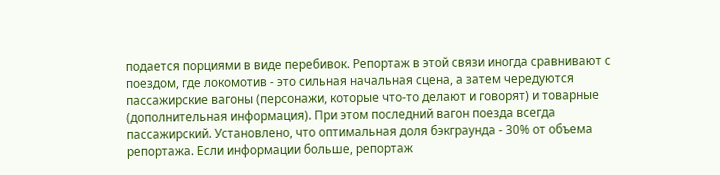подается порциями в виде перебивок. Репортаж в этой связи иногда сравнивают с поездом, где локомотив - это сильная начальная сцена, а затем чередуются пассажирские вагоны (персонажи, которые что-то делают и говорят) и товарные (дополнительная информация). При этом последний вагон поезда всегда пассажирский. Установлено, что оптимальная доля бэкграунда - 30% от объема репортажа. Если информации больше, репортаж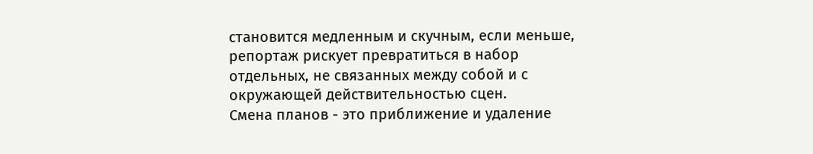становится медленным и скучным, если меньше, репортаж рискует превратиться в набор отдельных, не связанных между собой и с окружающей действительностью сцен.
Смена планов - это приближение и удаление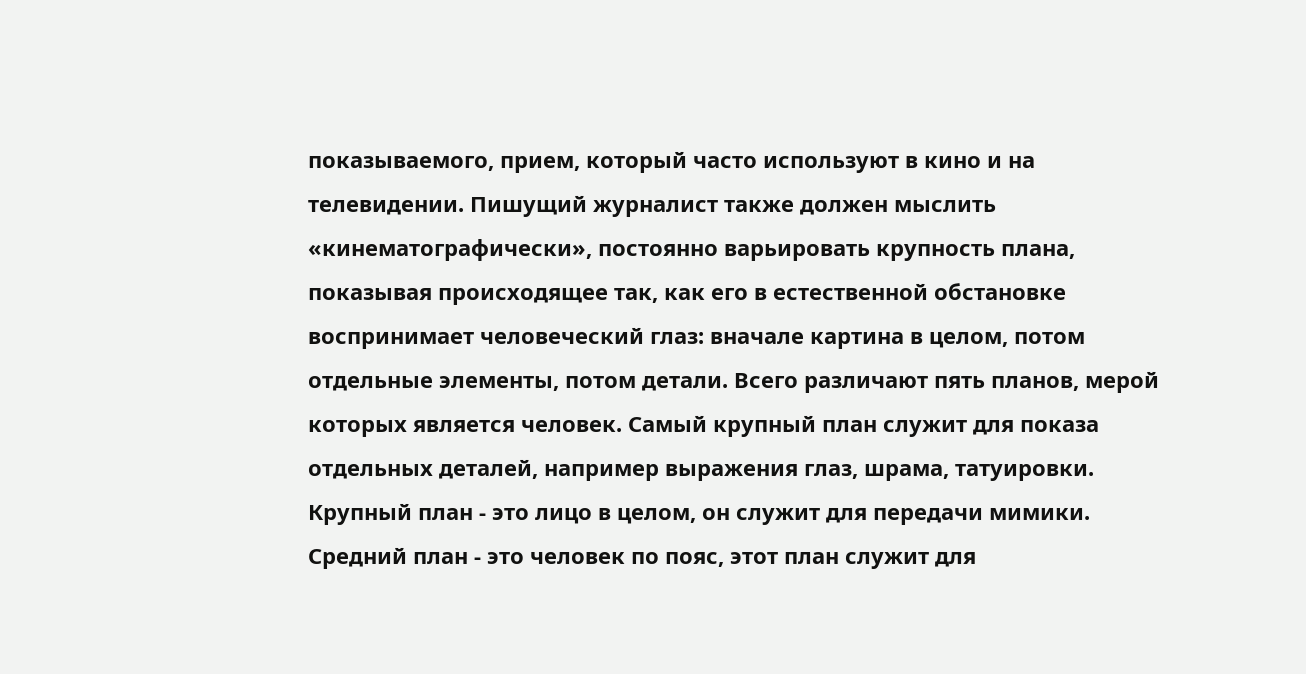показываемого, прием, который часто используют в кино и на телевидении. Пишущий журналист также должен мыслить «кинематографически», постоянно варьировать крупность плана, показывая происходящее так, как его в естественной обстановке воспринимает человеческий глаз: вначале картина в целом, потом отдельные элементы, потом детали. Всего различают пять планов, мерой которых является человек. Самый крупный план служит для показа отдельных деталей, например выражения глаз, шрама, татуировки. Крупный план - это лицо в целом, он служит для передачи мимики. Средний план - это человек по пояс, этот план служит для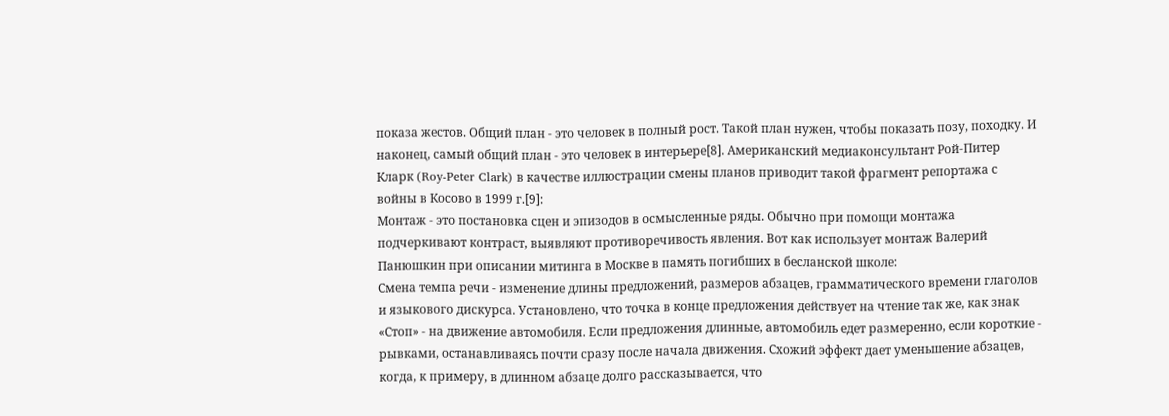показа жестов. Общий план - это человек в полный рост. Такой план нужен, чтобы показать позу, походку. И наконец, самый общий план - это человек в интерьере[8]. Американский медиаконсультант Рой-Питер Кларк (Roy-Peter Clark) в качестве иллюстрации смены планов приводит такой фрагмент репортажа с войны в Косово в 1999 г.[9]:
Монтаж - это постановка сцен и эпизодов в осмысленные ряды. Обычно при помощи монтажа подчеркивают контраст, выявляют противоречивость явления. Вот как использует монтаж Валерий Панюшкин при описании митинга в Москве в память погибших в бесланской школе:
Смена темпа речи - изменение длины предложений, размеров абзацев, грамматического времени глаголов и языкового дискурса. Установлено, что точка в конце предложения действует на чтение так же, как знак «Стоп» - на движение автомобиля. Если предложения длинные, автомобиль едет размеренно, если короткие - рывками, останавливаясь почти сразу после начала движения. Схожий эффект дает уменьшение абзацев, когда, к примеру, в длинном абзаце долго рассказывается, что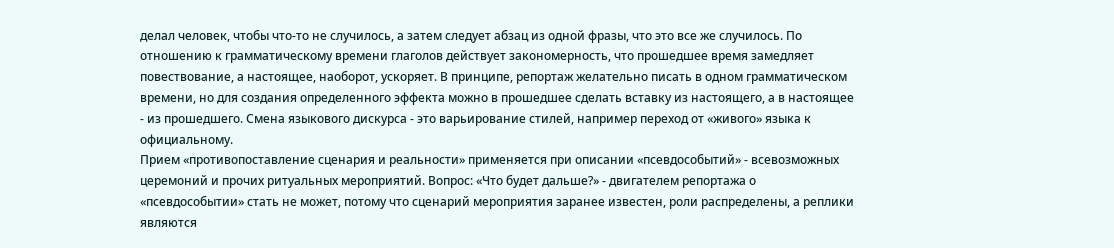делал человек, чтобы что-то не случилось, а затем следует абзац из одной фразы, что это все же случилось. По отношению к грамматическому времени глаголов действует закономерность, что прошедшее время замедляет повествование, а настоящее, наоборот, ускоряет. В принципе, репортаж желательно писать в одном грамматическом времени, но для создания определенного эффекта можно в прошедшее сделать вставку из настоящего, а в настоящее - из прошедшего. Смена языкового дискурса - это варьирование стилей, например переход от «живого» языка к официальному.
Прием «противопоставление сценария и реальности» применяется при описании «псевдособытий» - всевозможных церемоний и прочих ритуальных мероприятий. Вопрос: «Что будет дальше?» - двигателем репортажа о «псевдособытии» стать не может, потому что сценарий мероприятия заранее известен, роли распределены, а реплики являются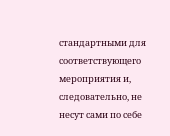стандартными для соответствующего мероприятия и, следовательно, не несут сами по себе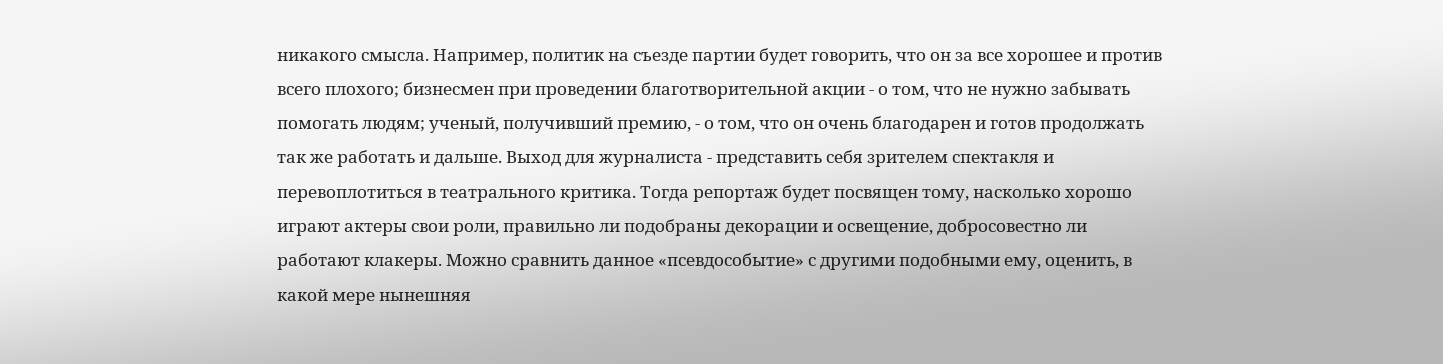никакого смысла. Например, политик на съезде партии будет говорить, что он за все хорошее и против всего плохого; бизнесмен при проведении благотворительной акции - о том, что не нужно забывать помогать людям; ученый, получивший премию, - о том, что он очень благодарен и готов продолжать так же работать и дальше. Выход для журналиста - представить себя зрителем спектакля и перевоплотиться в театрального критика. Тогда репортаж будет посвящен тому, насколько хорошо играют актеры свои роли, правильно ли подобраны декорации и освещение, добросовестно ли работают клакеры. Можно сравнить данное «псевдособытие» с другими подобными ему, оценить, в какой мере нынешняя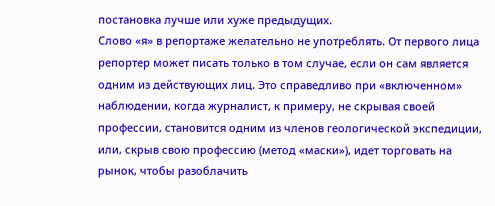постановка лучше или хуже предыдущих.
Слово «я» в репортаже желательно не употреблять. От первого лица репортер может писать только в том случае, если он сам является одним из действующих лиц. Это справедливо при «включенном» наблюдении, когда журналист, к примеру, не скрывая своей профессии, становится одним из членов геологической экспедиции, или, скрыв свою профессию (метод «маски»), идет торговать на рынок, чтобы разоблачить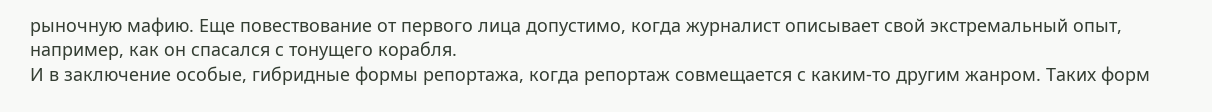рыночную мафию. Еще повествование от первого лица допустимо, когда журналист описывает свой экстремальный опыт, например, как он спасался с тонущего корабля.
И в заключение особые, гибридные формы репортажа, когда репортаж совмещается с каким-то другим жанром. Таких форм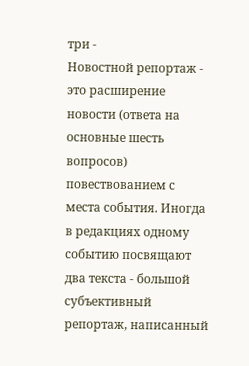три -
Новостной репортаж - это расширение новости (ответа на основные шесть вопросов) повествованием с места события. Иногда в редакциях одному событию посвящают два текста - большой субъективный репортаж, написанный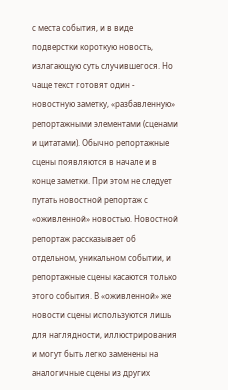с места события, и в виде подверстки короткую новость, излагающую суть случившегося. Но чаще текст готовят один - новостную заметку, «разбавленную» репортажными элементами (сценами и цитатами). Обычно репортажные сцены появляются в начале и в конце заметки. При этом не следует путать новостной репортаж с «оживленной» новостью. Новостной репортаж рассказывает об отдельном, уникальном событии, и репортажные сцены касаются только этого события. В «оживленной» же новости сцены используются лишь для наглядности, иллюстрирования и могут быть легко заменены на аналогичные сцены из других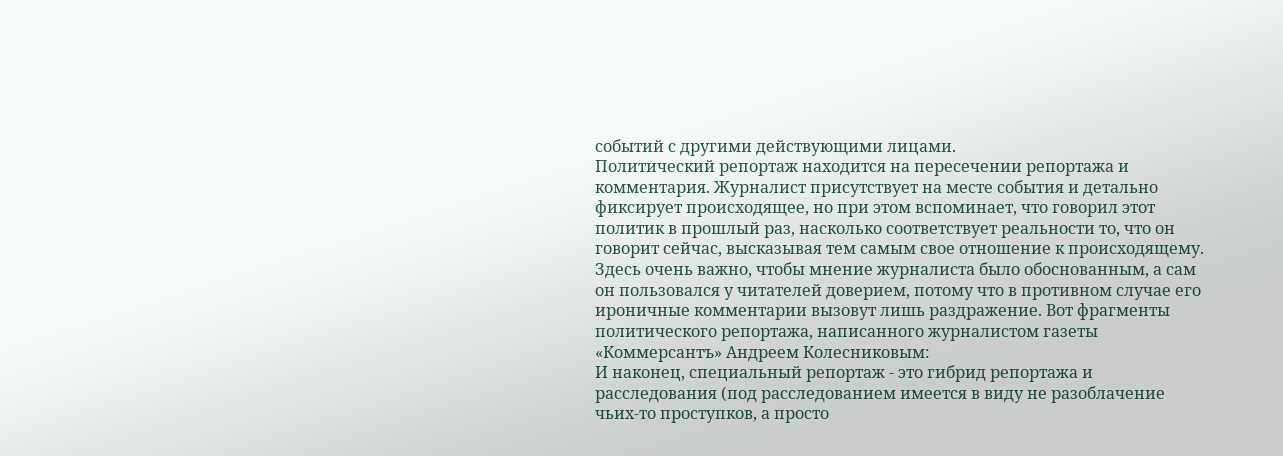событий с другими действующими лицами.
Политический репортаж находится на пересечении репортажа и комментария. Журналист присутствует на месте события и детально фиксирует происходящее, но при этом вспоминает, что говорил этот политик в прошлый раз, насколько соответствует реальности то, что он говорит сейчас, высказывая тем самым свое отношение к происходящему. Здесь очень важно, чтобы мнение журналиста было обоснованным, а сам он пользовался у читателей доверием, потому что в противном случае его ироничные комментарии вызовут лишь раздражение. Вот фрагменты политического репортажа, написанного журналистом газеты «Коммерсантъ» Андреем Колесниковым:
И наконец, специальный репортаж - это гибрид репортажа и расследования (под расследованием имеется в виду не разоблачение чьих-то проступков, а просто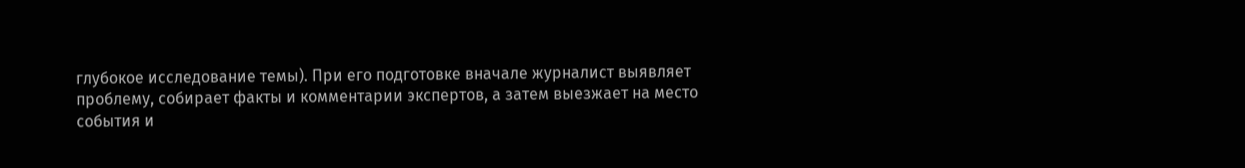глубокое исследование темы). При его подготовке вначале журналист выявляет проблему, собирает факты и комментарии экспертов, а затем выезжает на место события и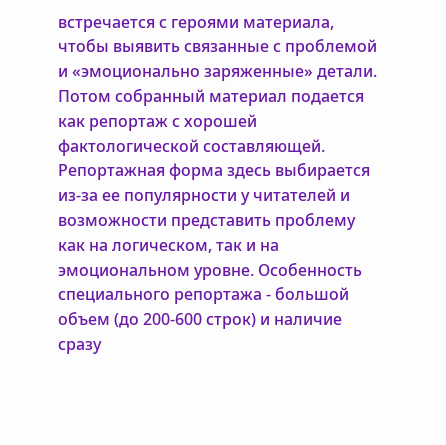встречается с героями материала, чтобы выявить связанные с проблемой и «эмоционально заряженные» детали. Потом собранный материал подается как репортаж с хорошей фактологической составляющей. Репортажная форма здесь выбирается из-за ее популярности у читателей и возможности представить проблему как на логическом, так и на эмоциональном уровне. Особенность специального репортажа - большой объем (до 200-600 строк) и наличие сразу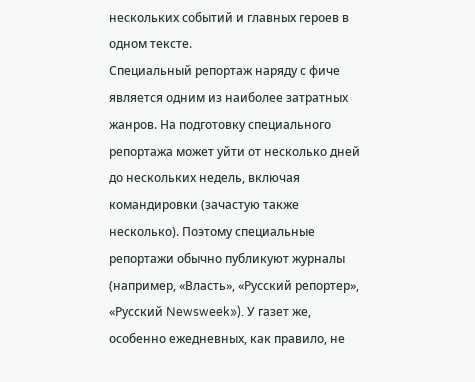нескольких событий и главных героев в одном тексте.
Специальный репортаж наряду с фиче является одним из наиболее затратных жанров. На подготовку специального репортажа может уйти от несколько дней до нескольких недель, включая командировки (зачастую также несколько). Поэтому специальные репортажи обычно публикуют журналы (например, «Власть», «Русский репортер», «Русский Newsweek»). У газет же, особенно ежедневных, как правило, не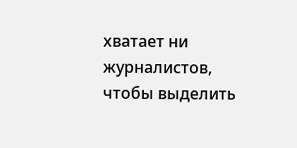хватает ни журналистов, чтобы выделить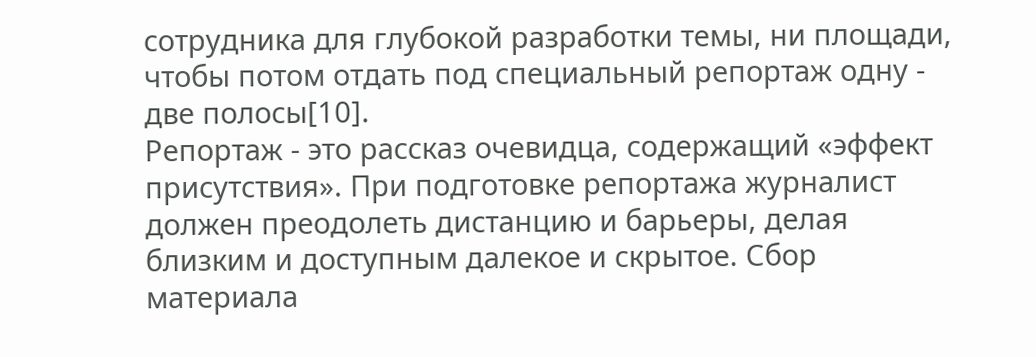сотрудника для глубокой разработки темы, ни площади, чтобы потом отдать под специальный репортаж одну - две полосы[10].
Репортаж - это рассказ очевидца, содержащий «эффект присутствия». При подготовке репортажа журналист должен преодолеть дистанцию и барьеры, делая близким и доступным далекое и скрытое. Сбор материала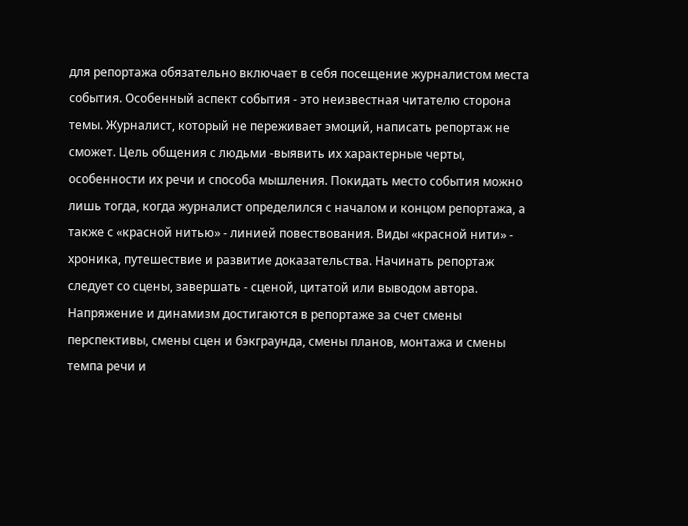для репортажа обязательно включает в себя посещение журналистом места события. Особенный аспект события - это неизвестная читателю сторона темы. Журналист, который не переживает эмоций, написать репортаж не сможет. Цель общения с людьми -выявить их характерные черты, особенности их речи и способа мышления. Покидать место события можно лишь тогда, когда журналист определился с началом и концом репортажа, а также с «красной нитью» - линией повествования. Виды «красной нити» - хроника, путешествие и развитие доказательства. Начинать репортаж следует со сцены, завершать - сценой, цитатой или выводом автора. Напряжение и динамизм достигаются в репортаже за счет смены перспективы, смены сцен и бэкграунда, смены планов, монтажа и смены темпа речи и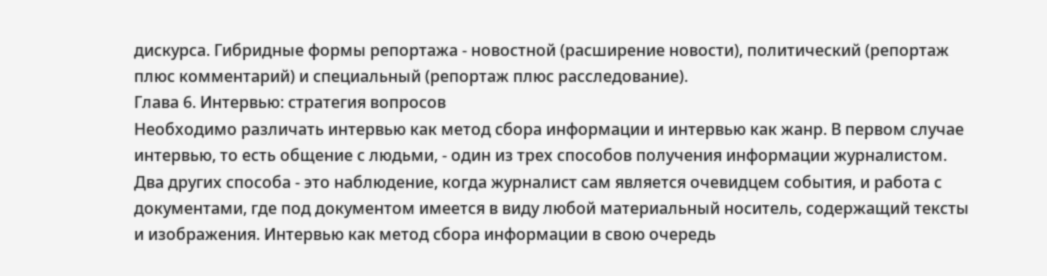дискурса. Гибридные формы репортажа - новостной (расширение новости), политический (репортаж плюс комментарий) и специальный (репортаж плюс расследование).
Глава 6. Интервью: стратегия вопросов
Необходимо различать интервью как метод сбора информации и интервью как жанр. В первом случае интервью, то есть общение с людьми, - один из трех способов получения информации журналистом. Два других способа - это наблюдение, когда журналист сам является очевидцем события, и работа с документами, где под документом имеется в виду любой материальный носитель, содержащий тексты и изображения. Интервью как метод сбора информации в свою очередь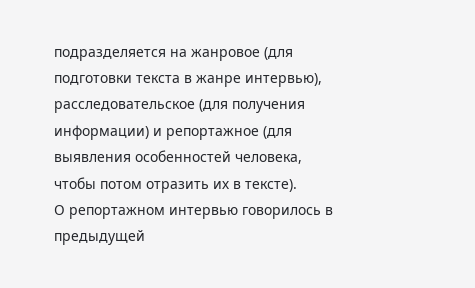подразделяется на жанровое (для подготовки текста в жанре интервью), расследовательское (для получения информации) и репортажное (для выявления особенностей человека, чтобы потом отразить их в тексте).
О репортажном интервью говорилось в предыдущей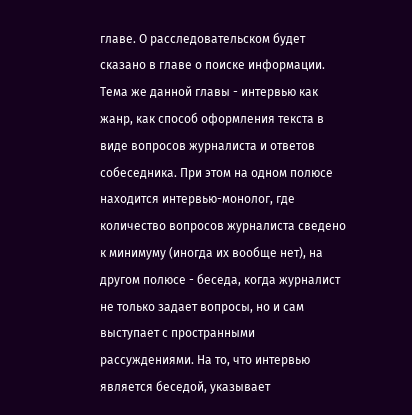главе. О расследовательском будет сказано в главе о поиске информации. Тема же данной главы - интервью как жанр, как способ оформления текста в виде вопросов журналиста и ответов собеседника. При этом на одном полюсе находится интервью-монолог, где количество вопросов журналиста сведено к минимуму (иногда их вообще нет), на другом полюсе - беседа, когда журналист не только задает вопросы, но и сам выступает с пространными рассуждениями. На то, что интервью является беседой, указывает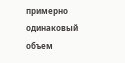примерно одинаковый объем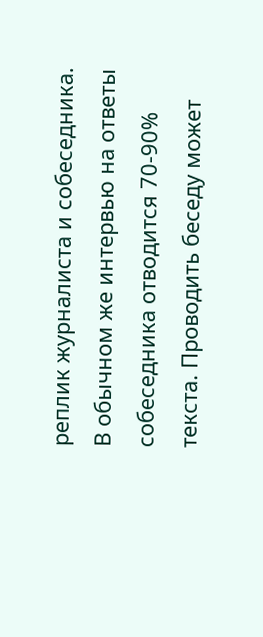реплик журналиста и собеседника. В обычном же интервью на ответы собеседника отводится 70-90% текста. Проводить беседу может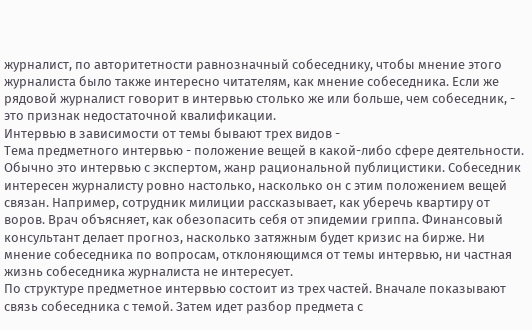журналист, по авторитетности равнозначный собеседнику, чтобы мнение этого журналиста было также интересно читателям, как мнение собеседника. Если же рядовой журналист говорит в интервью столько же или больше, чем собеседник, - это признак недостаточной квалификации.
Интервью в зависимости от темы бывают трех видов -
Тема предметного интервью - положение вещей в какой-либо сфере деятельности. Обычно это интервью с экспертом, жанр рациональной публицистики. Собеседник интересен журналисту ровно настолько, насколько он с этим положением вещей связан. Например, сотрудник милиции рассказывает, как уберечь квартиру от воров. Врач объясняет, как обезопасить себя от эпидемии гриппа. Финансовый консультант делает прогноз, насколько затяжным будет кризис на бирже. Ни мнение собеседника по вопросам, отклоняющимся от темы интервью, ни частная жизнь собеседника журналиста не интересует.
По структуре предметное интервью состоит из трех частей. Вначале показывают связь собеседника с темой. Затем идет разбор предмета с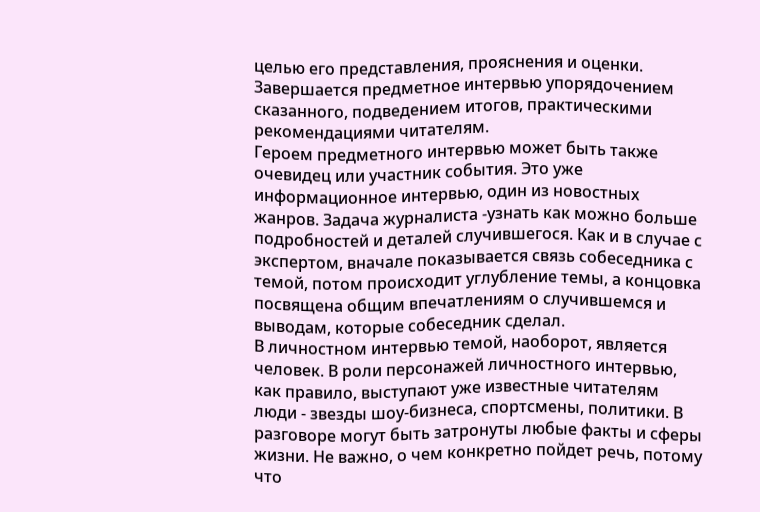целью его представления, прояснения и оценки. Завершается предметное интервью упорядочением сказанного, подведением итогов, практическими рекомендациями читателям.
Героем предметного интервью может быть также очевидец или участник события. Это уже информационное интервью, один из новостных жанров. Задача журналиста -узнать как можно больше подробностей и деталей случившегося. Как и в случае с экспертом, вначале показывается связь собеседника с темой, потом происходит углубление темы, а концовка посвящена общим впечатлениям о случившемся и выводам, которые собеседник сделал.
В личностном интервью темой, наоборот, является человек. В роли персонажей личностного интервью, как правило, выступают уже известные читателям люди - звезды шоу-бизнеса, спортсмены, политики. В разговоре могут быть затронуты любые факты и сферы жизни. Не важно, о чем конкретно пойдет речь, потому что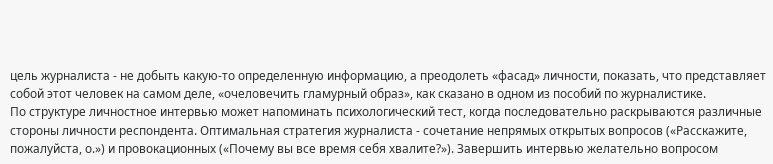цель журналиста - не добыть какую-то определенную информацию, а преодолеть «фасад» личности, показать, что представляет собой этот человек на самом деле, «очеловечить гламурный образ», как сказано в одном из пособий по журналистике.
По структуре личностное интервью может напоминать психологический тест, когда последовательно раскрываются различные стороны личности респондента. Оптимальная стратегия журналиста - сочетание непрямых открытых вопросов («Расскажите, пожалуйста, о.») и провокационных («Почему вы все время себя хвалите?»). Завершить интервью желательно вопросом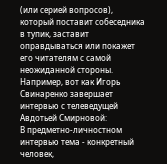(или серией вопросов), который поставит собеседника в тупик, заставит оправдываться или покажет его читателям с самой неожиданной стороны. Например, вот как Игорь Свинаренко завершает интервью с телеведущей Авдотьей Смирновой:
В предметно-личностном интервью тема - конкретный человек,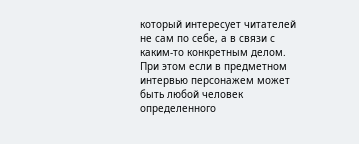который интересует читателей не сам по себе, а в связи с каким-то конкретным делом. При этом если в предметном интервью персонажем может быть любой человек определенного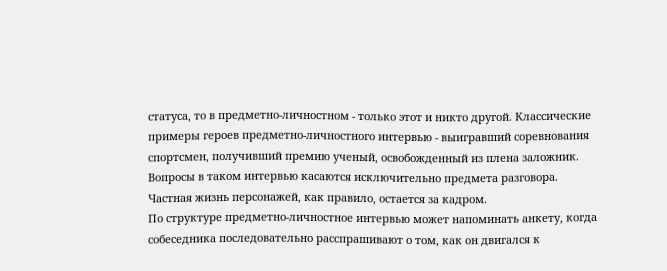статуса, то в предметно-личностном - только этот и никто другой. Классические примеры героев предметно-личностного интервью - выигравший соревнования спортсмен, получивший премию ученый, освобожденный из плена заложник. Вопросы в таком интервью касаются исключительно предмета разговора. Частная жизнь персонажей, как правило, остается за кадром.
По структуре предметно-личностное интервью может напоминать анкету, когда собеседника последовательно расспрашивают о том, как он двигался к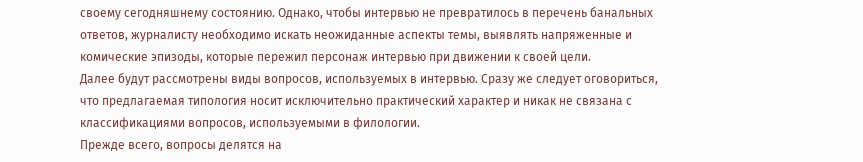своему сегодняшнему состоянию. Однако, чтобы интервью не превратилось в перечень банальных ответов, журналисту необходимо искать неожиданные аспекты темы, выявлять напряженные и комические эпизоды, которые пережил персонаж интервью при движении к своей цели.
Далее будут рассмотрены виды вопросов, используемых в интервью. Сразу же следует оговориться, что предлагаемая типология носит исключительно практический характер и никак не связана с классификациями вопросов, используемыми в филологии.
Прежде всего, вопросы делятся на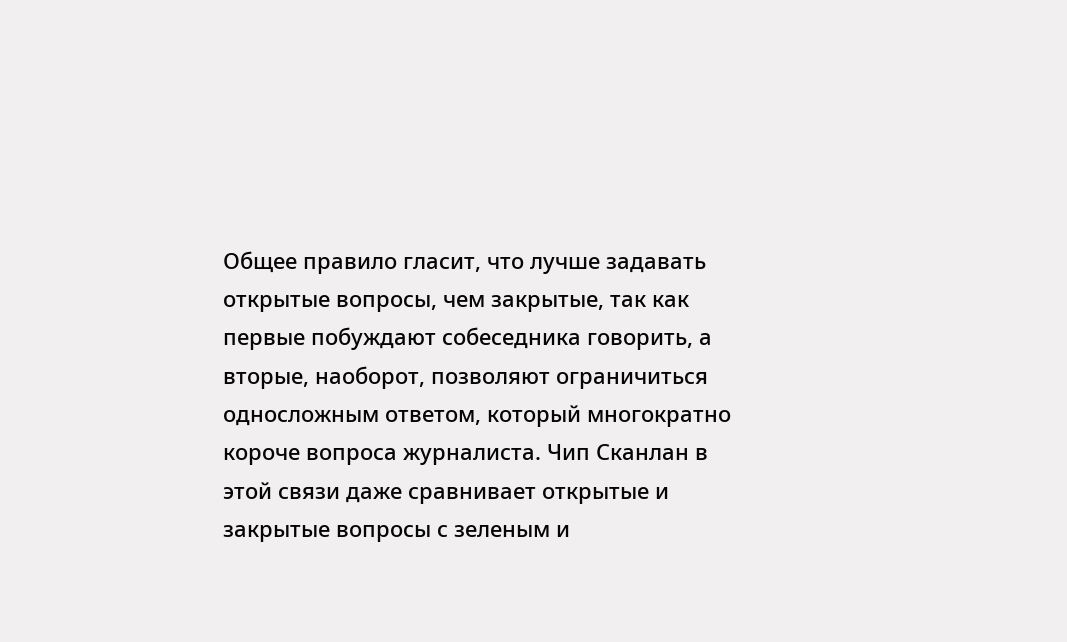Общее правило гласит, что лучше задавать открытые вопросы, чем закрытые, так как первые побуждают собеседника говорить, а вторые, наоборот, позволяют ограничиться односложным ответом, который многократно короче вопроса журналиста. Чип Сканлан в этой связи даже сравнивает открытые и закрытые вопросы с зеленым и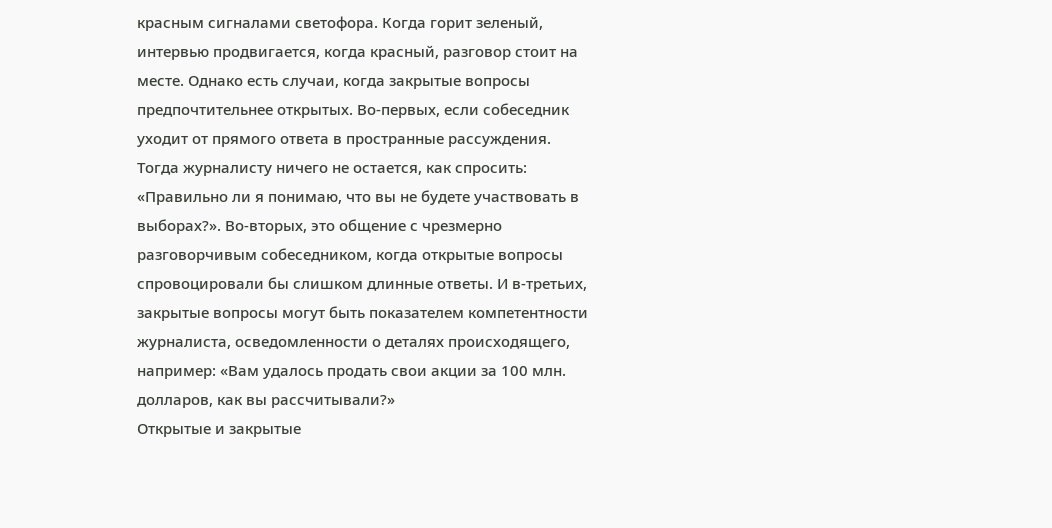красным сигналами светофора. Когда горит зеленый, интервью продвигается, когда красный, разговор стоит на месте. Однако есть случаи, когда закрытые вопросы предпочтительнее открытых. Во-первых, если собеседник уходит от прямого ответа в пространные рассуждения. Тогда журналисту ничего не остается, как спросить: «Правильно ли я понимаю, что вы не будете участвовать в выборах?». Во-вторых, это общение с чрезмерно разговорчивым собеседником, когда открытые вопросы спровоцировали бы слишком длинные ответы. И в-третьих, закрытые вопросы могут быть показателем компетентности журналиста, осведомленности о деталях происходящего, например: «Вам удалось продать свои акции за 100 млн. долларов, как вы рассчитывали?»
Открытые и закрытые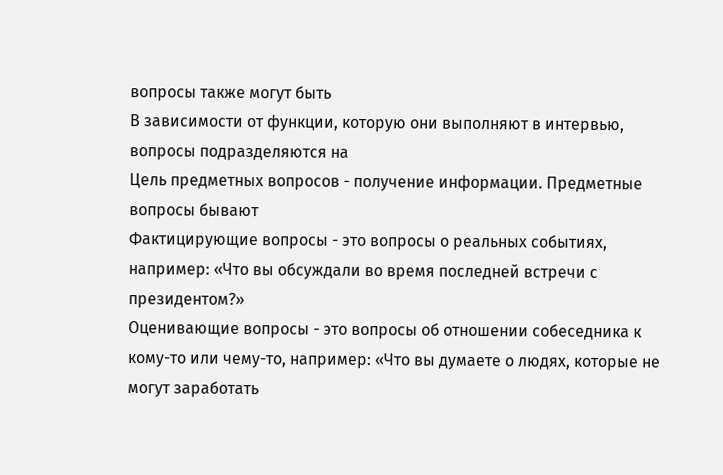вопросы также могут быть
В зависимости от функции, которую они выполняют в интервью, вопросы подразделяются на
Цель предметных вопросов - получение информации. Предметные вопросы бывают
Фактицирующие вопросы - это вопросы о реальных событиях, например: «Что вы обсуждали во время последней встречи с президентом?»
Оценивающие вопросы - это вопросы об отношении собеседника к кому-то или чему-то, например: «Что вы думаете о людях, которые не могут заработать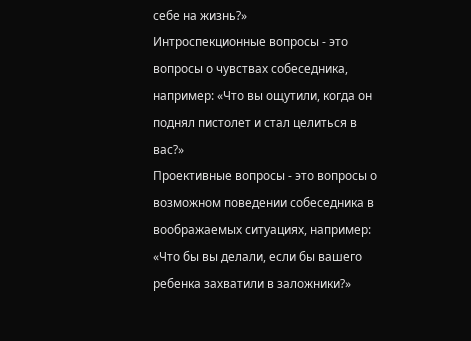себе на жизнь?»
Интроспекционные вопросы - это вопросы о чувствах собеседника, например: «Что вы ощутили, когда он поднял пистолет и стал целиться в вас?»
Проективные вопросы - это вопросы о возможном поведении собеседника в воображаемых ситуациях, например: «Что бы вы делали, если бы вашего ребенка захватили в заложники?»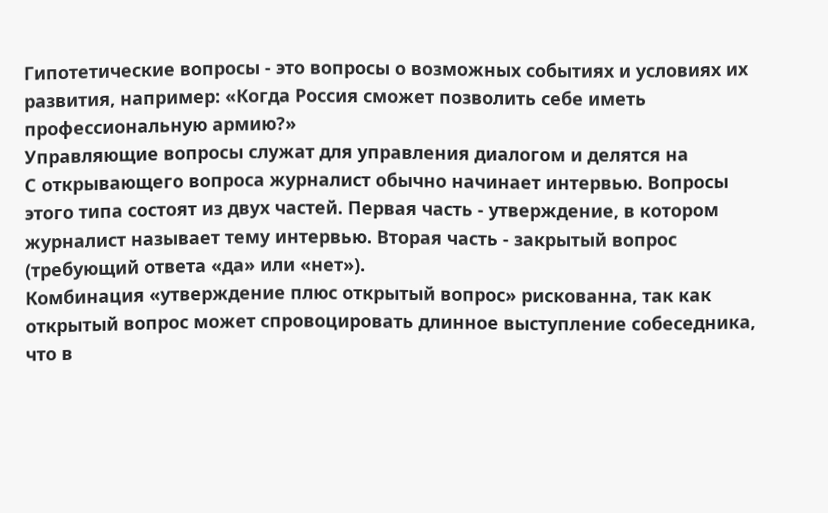Гипотетические вопросы - это вопросы о возможных событиях и условиях их развития, например: «Когда Россия сможет позволить себе иметь профессиональную армию?»
Управляющие вопросы служат для управления диалогом и делятся на
С открывающего вопроса журналист обычно начинает интервью. Вопросы этого типа состоят из двух частей. Первая часть - утверждение, в котором журналист называет тему интервью. Вторая часть - закрытый вопрос (требующий ответа «да» или «нет»).
Комбинация «утверждение плюс открытый вопрос» рискованна, так как открытый вопрос может спровоцировать длинное выступление собеседника, что в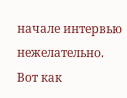начале интервью нежелательно. Вот как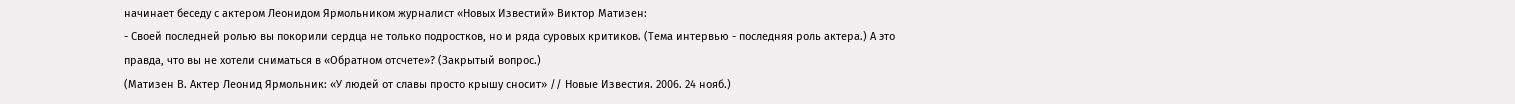начинает беседу с актером Леонидом Ярмольником журналист «Новых Известий» Виктор Матизен:
- Своей последней ролью вы покорили сердца не только подростков, но и ряда суровых критиков. (Тема интервью - последняя роль актера.) А это правда, что вы не хотели сниматься в «Обратном отсчете»? (Закрытый вопрос.)
(Матизен В. Актер Леонид Ярмольник: «У людей от славы просто крышу сносит» // Новые Известия. 2006. 24 нояб.)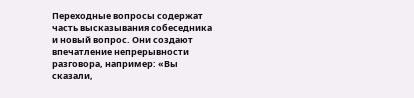Переходные вопросы содержат часть высказывания собеседника и новый вопрос. Они создают впечатление непрерывности разговора, например: «Вы сказали,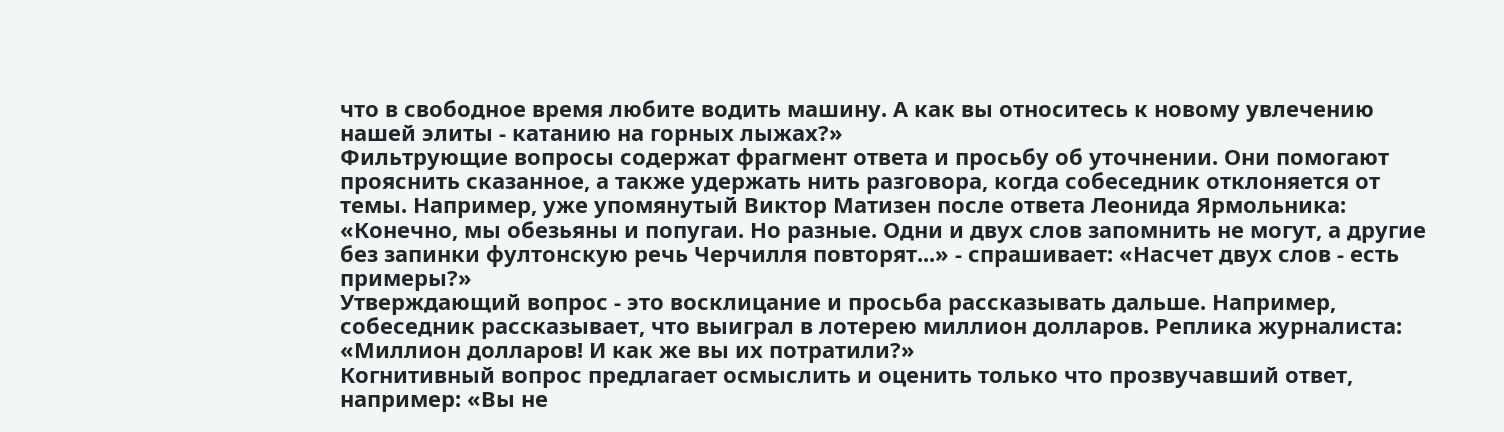что в свободное время любите водить машину. А как вы относитесь к новому увлечению нашей элиты - катанию на горных лыжах?»
Фильтрующие вопросы содержат фрагмент ответа и просьбу об уточнении. Они помогают прояснить сказанное, а также удержать нить разговора, когда собеседник отклоняется от темы. Например, уже упомянутый Виктор Матизен после ответа Леонида Ярмольника: «Конечно, мы обезьяны и попугаи. Но разные. Одни и двух слов запомнить не могут, а другие без запинки фултонскую речь Черчилля повторят...» - спрашивает: «Насчет двух слов - есть примеры?»
Утверждающий вопрос - это восклицание и просьба рассказывать дальше. Например, собеседник рассказывает, что выиграл в лотерею миллион долларов. Реплика журналиста: «Миллион долларов! И как же вы их потратили?»
Когнитивный вопрос предлагает осмыслить и оценить только что прозвучавший ответ, например: «Вы не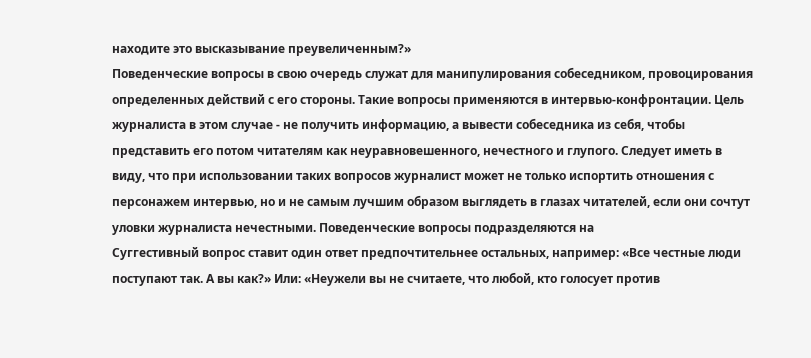находите это высказывание преувеличенным?»
Поведенческие вопросы в свою очередь служат для манипулирования собеседником, провоцирования определенных действий с его стороны. Такие вопросы применяются в интервью-конфронтации. Цель журналиста в этом случае - не получить информацию, а вывести собеседника из себя, чтобы представить его потом читателям как неуравновешенного, нечестного и глупого. Следует иметь в виду, что при использовании таких вопросов журналист может не только испортить отношения с персонажем интервью, но и не самым лучшим образом выглядеть в глазах читателей, если они сочтут уловки журналиста нечестными. Поведенческие вопросы подразделяются на
Суггестивный вопрос ставит один ответ предпочтительнее остальных, например: «Все честные люди поступают так. А вы как?» Или: «Неужели вы не считаете, что любой, кто голосует против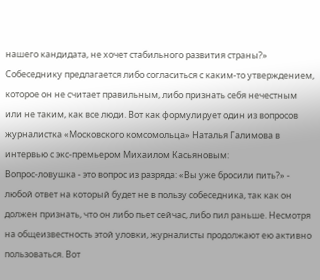нашего кандидата, не хочет стабильного развития страны?» Собеседнику предлагается либо согласиться с каким-то утверждением, которое он не считает правильным, либо признать себя нечестным или не таким, как все люди. Вот как формулирует один из вопросов журналистка «Московского комсомольца» Наталья Галимова в интервью с экс-премьером Михаилом Касьяновым:
Вопрос-ловушка - это вопрос из разряда: «Вы уже бросили пить?» - любой ответ на который будет не в пользу собеседника, так как он должен признать, что он либо пьет сейчас, либо пил раньше. Несмотря на общеизвестность этой уловки, журналисты продолжают ею активно пользоваться. Вот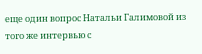еще один вопрос Натальи Галимовой из того же интервью с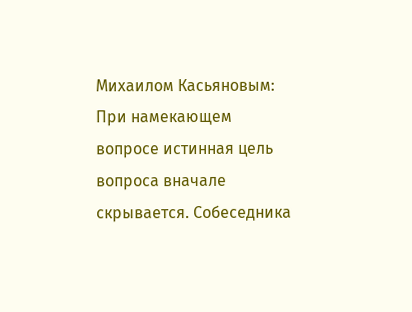Михаилом Касьяновым:
При намекающем вопросе истинная цель вопроса вначале скрывается. Собеседника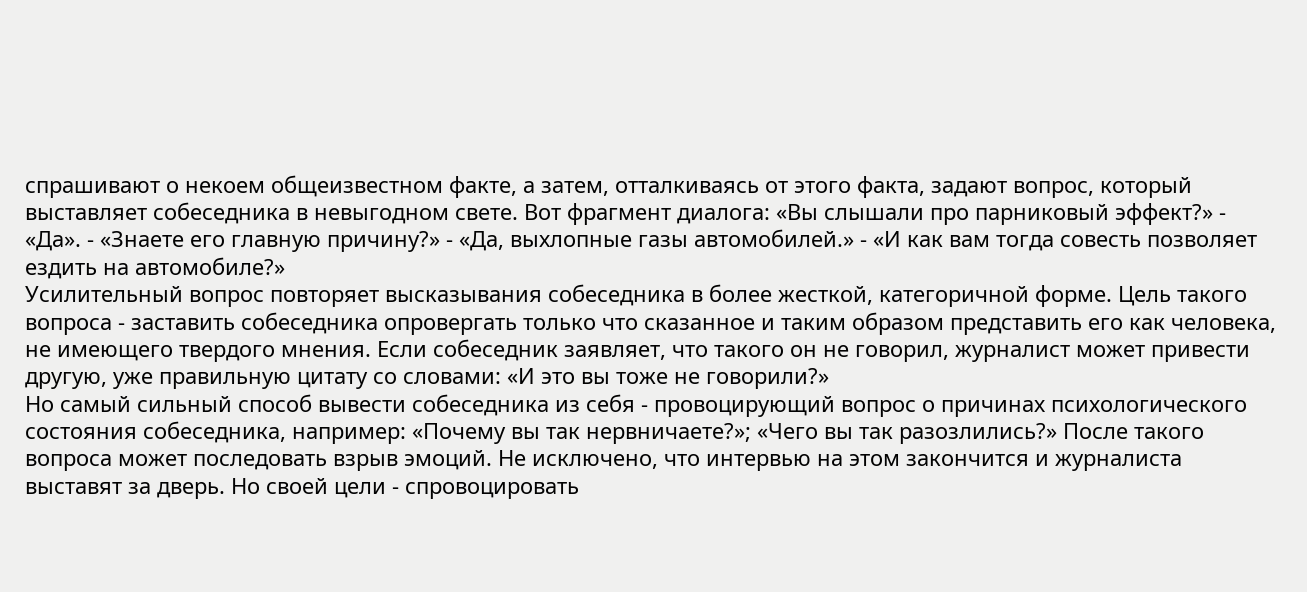спрашивают о некоем общеизвестном факте, а затем, отталкиваясь от этого факта, задают вопрос, который выставляет собеседника в невыгодном свете. Вот фрагмент диалога: «Вы слышали про парниковый эффект?» - «Да». - «Знаете его главную причину?» - «Да, выхлопные газы автомобилей.» - «И как вам тогда совесть позволяет ездить на автомобиле?»
Усилительный вопрос повторяет высказывания собеседника в более жесткой, категоричной форме. Цель такого вопроса - заставить собеседника опровергать только что сказанное и таким образом представить его как человека, не имеющего твердого мнения. Если собеседник заявляет, что такого он не говорил, журналист может привести другую, уже правильную цитату со словами: «И это вы тоже не говорили?»
Но самый сильный способ вывести собеседника из себя - провоцирующий вопрос о причинах психологического состояния собеседника, например: «Почему вы так нервничаете?»; «Чего вы так разозлились?» После такого вопроса может последовать взрыв эмоций. Не исключено, что интервью на этом закончится и журналиста выставят за дверь. Но своей цели - спровоцировать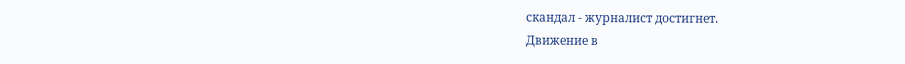скандал - журналист достигнет.
Движение в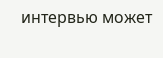интервью может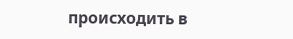происходить в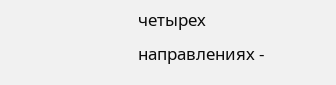четырех направлениях -